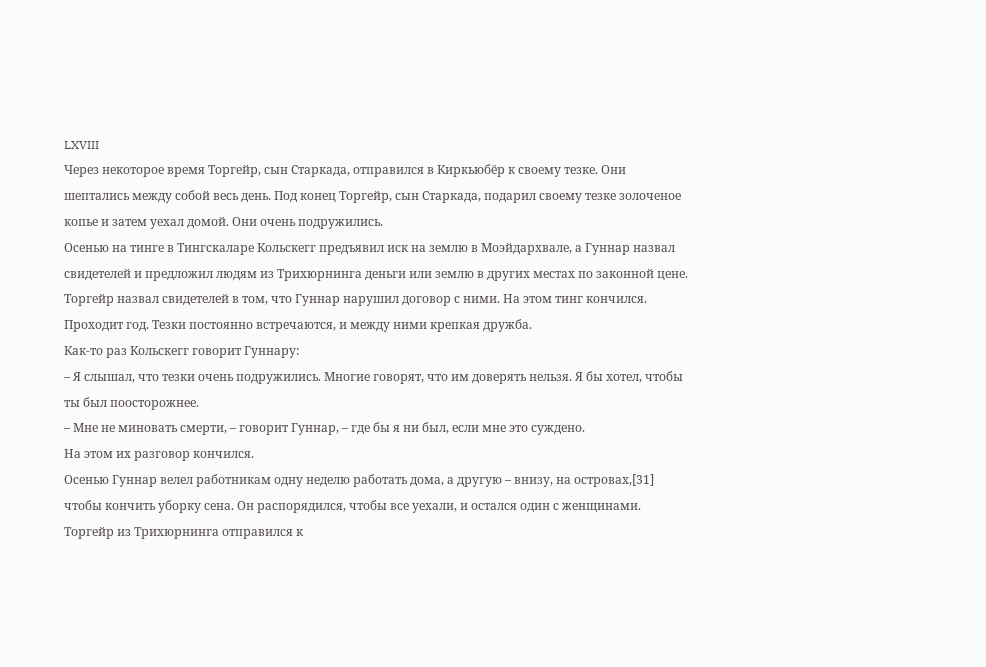LXVIII
Через некоторое время Торгейр, сын Старкада, отправился в Киркьюбёр к своему тезке. Они шептались между собой весь день. Под конец Торгейр, сын Старкада, подарил своему тезке золоченое копье и затем уехал домой. Они очень подружились.
Осенью на тинге в Тингскаларе Кольскегг предъявил иск на землю в Моэйдархвале, а Гуннар назвал свидетелей и предложил людям из Трихюрнинга деньги или землю в других местах по законной цене. Торгейр назвал свидетелей в том, что Гуннар нарушил договор с ними. На этом тинг кончился.
Проходит год. Тезки постоянно встречаются, и между ними крепкая дружба.
Как-то раз Кольскегг говорит Гуннару:
– Я слышал, что тезки очень подружились. Многие говорят, что им доверять нельзя. Я бы хотел, чтобы ты был поосторожнее.
– Мне не миновать смерти, – говорит Гуннар, – где бы я ни был, если мне это суждено.
На этом их разговор кончился.
Осенью Гуннар велел работникам одну неделю работать дома, а другую – внизу, на островах,[31] чтобы кончить уборку сена. Он распорядился, чтобы все уехали, и остался один с женщинами.
Торгейр из Трихюрнинга отправился к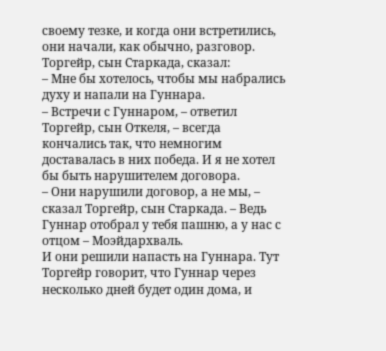своему тезке, и когда они встретились, они начали, как обычно, разговор. Торгейр, сын Старкада, сказал:
– Мне бы хотелось, чтобы мы набрались духу и напали на Гуннара.
– Встречи с Гуннаром, – ответил Торгейр, сын Откеля, – всегда кончались так, что немногим доставалась в них победа. И я не хотел бы быть нарушителем договора.
– Они нарушили договор, а не мы, – сказал Торгейр, сын Старкада. – Ведь Гуннар отобрал у тебя пашню, а у нас с отцом – Моэйдархваль.
И они решили напасть на Гуннара. Тут Торгейр говорит, что Гуннар через несколько дней будет один дома, и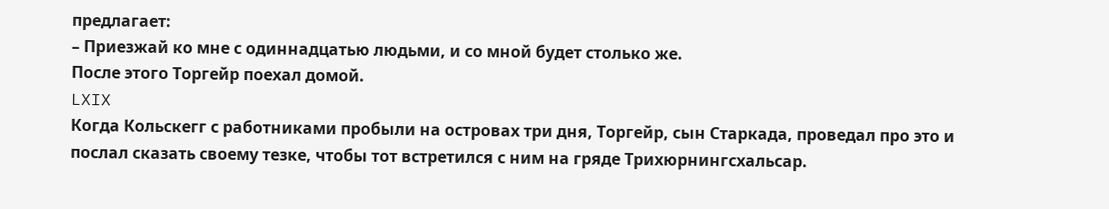предлагает:
– Приезжай ко мне с одиннадцатью людьми, и со мной будет столько же.
После этого Торгейр поехал домой.
LXIX
Когда Кольскегг с работниками пробыли на островах три дня, Торгейр, сын Старкада, проведал про это и послал сказать своему тезке, чтобы тот встретился с ним на гряде Трихюрнингсхальсар.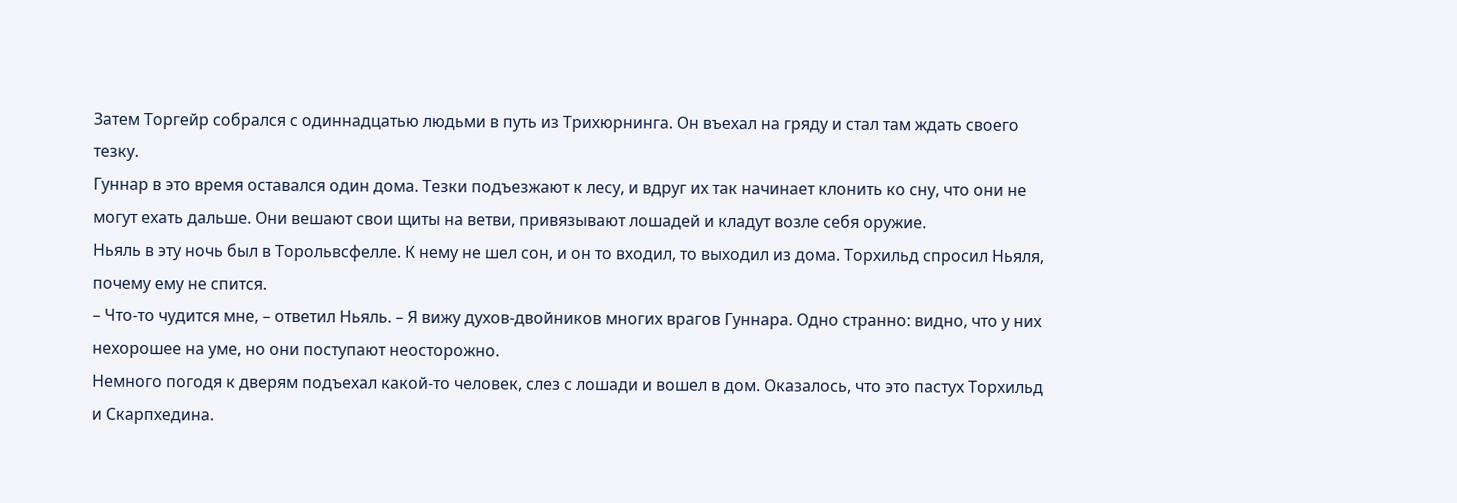Затем Торгейр собрался с одиннадцатью людьми в путь из Трихюрнинга. Он въехал на гряду и стал там ждать своего тезку.
Гуннар в это время оставался один дома. Тезки подъезжают к лесу, и вдруг их так начинает клонить ко сну, что они не могут ехать дальше. Они вешают свои щиты на ветви, привязывают лошадей и кладут возле себя оружие.
Ньяль в эту ночь был в Торольвсфелле. К нему не шел сон, и он то входил, то выходил из дома. Торхильд спросил Ньяля, почему ему не спится.
– Что-то чудится мне, – ответил Ньяль. – Я вижу духов-двойников многих врагов Гуннара. Одно странно: видно, что у них нехорошее на уме, но они поступают неосторожно.
Немного погодя к дверям подъехал какой-то человек, слез с лошади и вошел в дом. Оказалось, что это пастух Торхильд и Скарпхедина.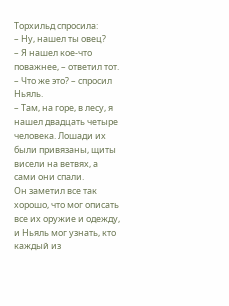Торхильд спросила:
– Ну, нашел ты овец?
– Я нашел кое-что поважнее, – ответил тот.
– Что же это? – спросил Ньяль.
– Там, на горе, в лесу, я нашел двадцать четыре человека. Лошади их были привязаны, щиты висели на ветвях, а сами они спали.
Он заметил все так хорошо, что мог описать все их оружие и одежду, и Ньяль мог узнать, кто каждый из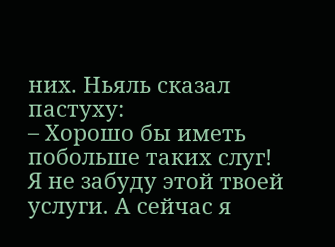них. Ньяль сказал пастуху:
– Хорошо бы иметь побольше таких слуг! Я не забуду этой твоей услуги. А сейчас я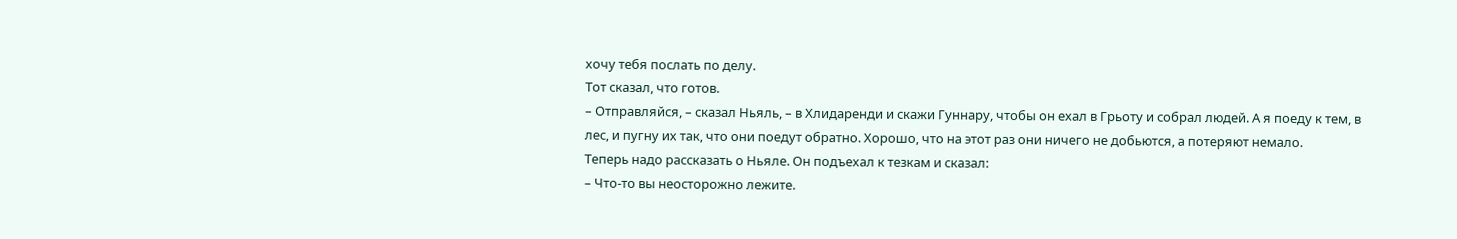хочу тебя послать по делу.
Тот сказал, что готов.
– Отправляйся, – сказал Ньяль, – в Хлидаренди и скажи Гуннару, чтобы он ехал в Грьоту и собрал людей. А я поеду к тем, в лес, и пугну их так, что они поедут обратно. Хорошо, что на этот раз они ничего не добьются, а потеряют немало.
Теперь надо рассказать о Ньяле. Он подъехал к тезкам и сказал:
– Что-то вы неосторожно лежите.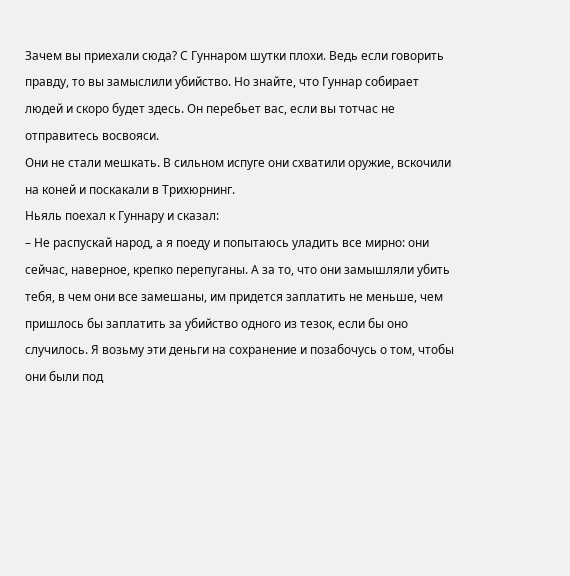Зачем вы приехали сюда? С Гуннаром шутки плохи. Ведь если говорить правду, то вы замыслили убийство. Но знайте, что Гуннар собирает людей и скоро будет здесь. Он перебьет вас, если вы тотчас не отправитесь восвояси.
Они не стали мешкать. В сильном испуге они схватили оружие, вскочили на коней и поскакали в Трихюрнинг.
Ньяль поехал к Гуннару и сказал:
– Не распускай народ, а я поеду и попытаюсь уладить все мирно: они сейчас, наверное, крепко перепуганы. А за то, что они замышляли убить тебя, в чем они все замешаны, им придется заплатить не меньше, чем пришлось бы заплатить за убийство одного из тезок, если бы оно случилось. Я возьму эти деньги на сохранение и позабочусь о том, чтобы они были под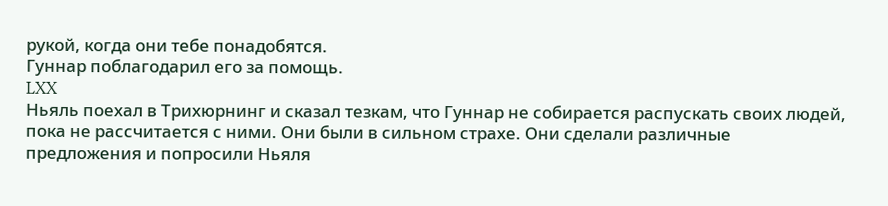рукой, когда они тебе понадобятся.
Гуннар поблагодарил его за помощь.
LXX
Ньяль поехал в Трихюрнинг и сказал тезкам, что Гуннар не собирается распускать своих людей, пока не рассчитается с ними. Они были в сильном страхе. Они сделали различные предложения и попросили Ньяля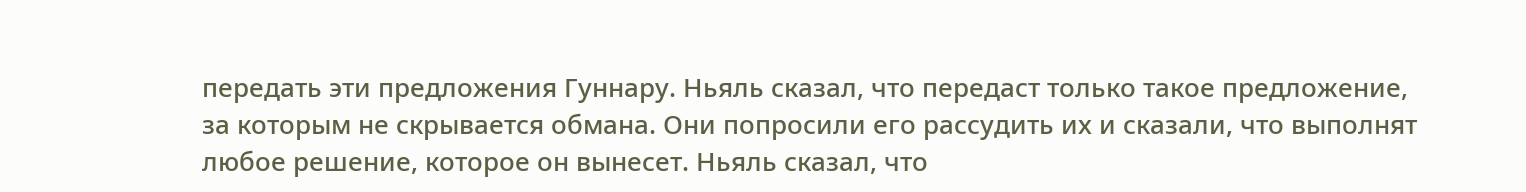передать эти предложения Гуннару. Ньяль сказал, что передаст только такое предложение, за которым не скрывается обмана. Они попросили его рассудить их и сказали, что выполнят любое решение, которое он вынесет. Ньяль сказал, что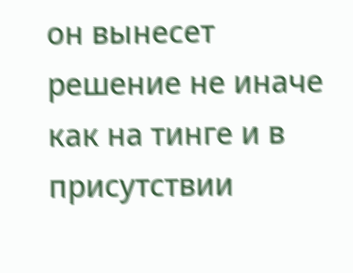он вынесет решение не иначе как на тинге и в присутствии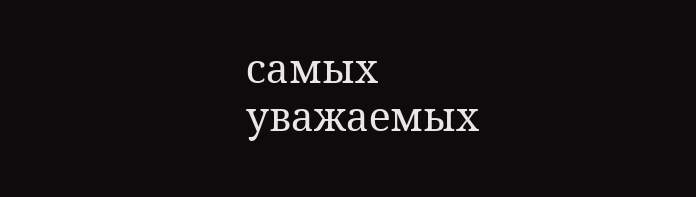самых уважаемых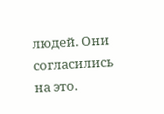людей. Они согласились на это.